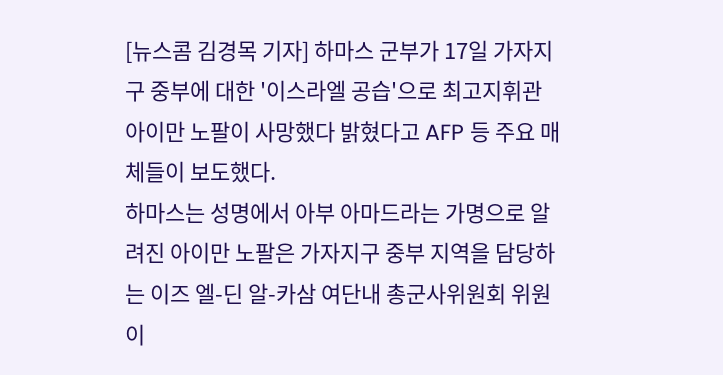[뉴스콤 김경목 기자] 하마스 군부가 17일 가자지구 중부에 대한 '이스라엘 공습'으로 최고지휘관 아이만 노팔이 사망했다 밝혔다고 AFP 등 주요 매체들이 보도했다.
하마스는 성명에서 아부 아마드라는 가명으로 알려진 아이만 노팔은 가자지구 중부 지역을 담당하는 이즈 엘-딘 알-카삼 여단내 총군사위원회 위원이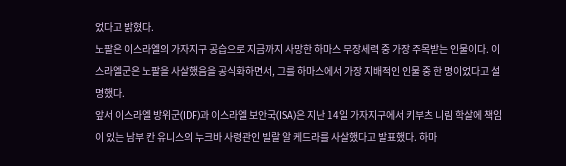었다고 밝혔다.
노팔은 이스라엘의 가자지구 공습으로 지금까지 사망한 하마스 무장세력 중 가장 주목받는 인물이다. 이스라엘군은 노팔을 사살했음을 공식화하면서, 그를 하마스에서 가장 지배적인 인물 중 한 명이었다고 설명했다.
앞서 이스라엘 방위군(IDF)과 이스라엘 보안국(ISA)은 지난 14일 가자지구에서 키부츠 니림 학살에 책임이 있는 남부 칸 유니스의 누크바 사령관인 빌랄 알 케드라를 사살했다고 발표했다. 하마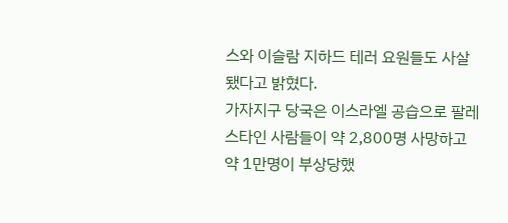스와 이슬람 지하드 테러 요원들도 사살됐다고 밝혔다.
가자지구 당국은 이스라엘 공습으로 팔레스타인 사람들이 약 2,800명 사망하고 약 1만명이 부상당했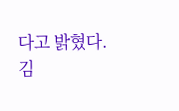다고 밝혔다.
김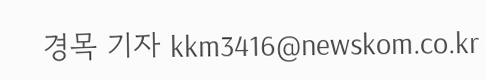경목 기자 kkm3416@newskom.co.kr